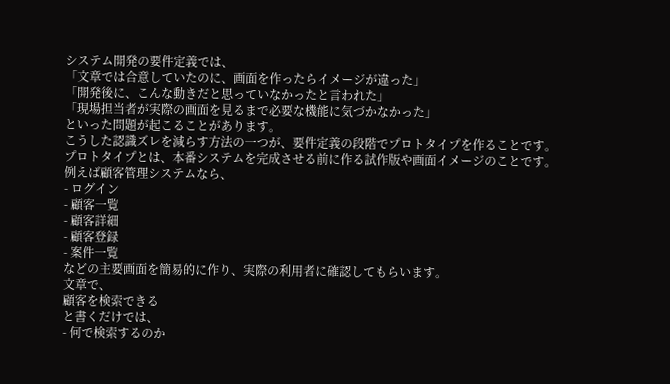システム開発の要件定義では、
「文章では合意していたのに、画面を作ったらイメージが違った」
「開発後に、こんな動きだと思っていなかったと言われた」
「現場担当者が実際の画面を見るまで必要な機能に気づかなかった」
といった問題が起こることがあります。
こうした認識ズレを減らす方法の一つが、要件定義の段階でプロトタイプを作ることです。
プロトタイプとは、本番システムを完成させる前に作る試作版や画面イメージのことです。
例えば顧客管理システムなら、
- ログイン
- 顧客一覧
- 顧客詳細
- 顧客登録
- 案件一覧
などの主要画面を簡易的に作り、実際の利用者に確認してもらいます。
文章で、
顧客を検索できる
と書くだけでは、
- 何で検索するのか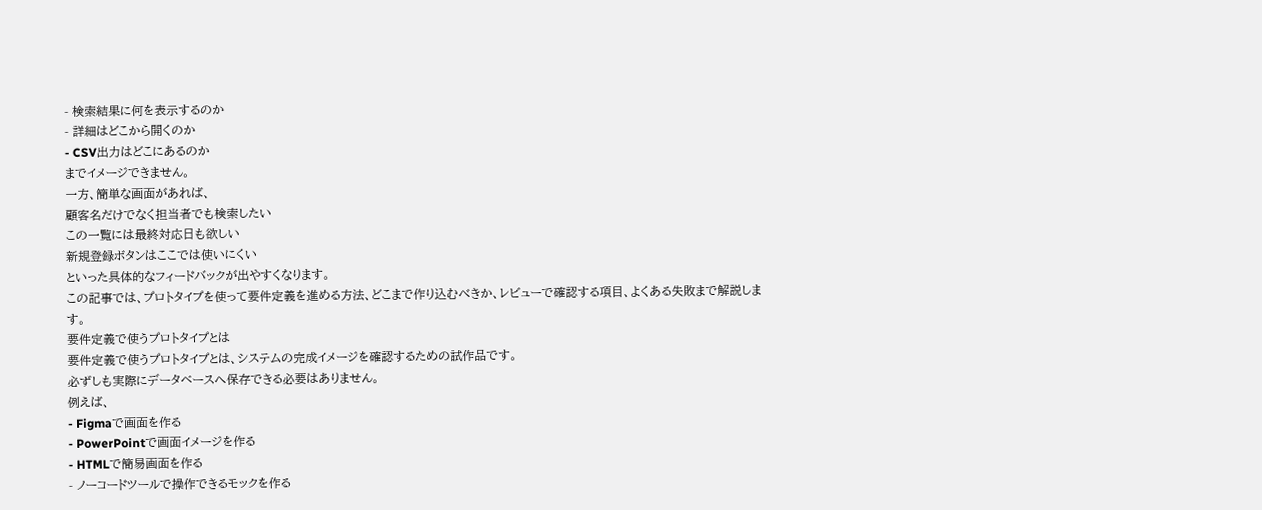- 検索結果に何を表示するのか
- 詳細はどこから開くのか
- CSV出力はどこにあるのか
までイメージできません。
一方、簡単な画面があれば、
顧客名だけでなく担当者でも検索したい
この一覧には最終対応日も欲しい
新規登録ボタンはここでは使いにくい
といった具体的なフィードバックが出やすくなります。
この記事では、プロトタイプを使って要件定義を進める方法、どこまで作り込むべきか、レビューで確認する項目、よくある失敗まで解説します。
要件定義で使うプロトタイプとは
要件定義で使うプロトタイプとは、システムの完成イメージを確認するための試作品です。
必ずしも実際にデータベースへ保存できる必要はありません。
例えば、
- Figmaで画面を作る
- PowerPointで画面イメージを作る
- HTMLで簡易画面を作る
- ノーコードツールで操作できるモックを作る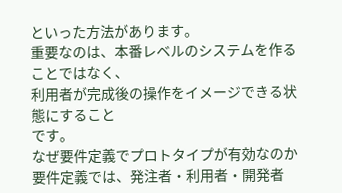といった方法があります。
重要なのは、本番レベルのシステムを作ることではなく、
利用者が完成後の操作をイメージできる状態にすること
です。
なぜ要件定義でプロトタイプが有効なのか
要件定義では、発注者・利用者・開発者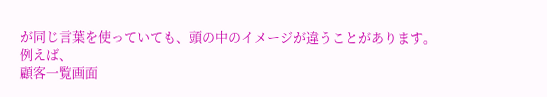が同じ言葉を使っていても、頭の中のイメージが違うことがあります。
例えば、
顧客一覧画面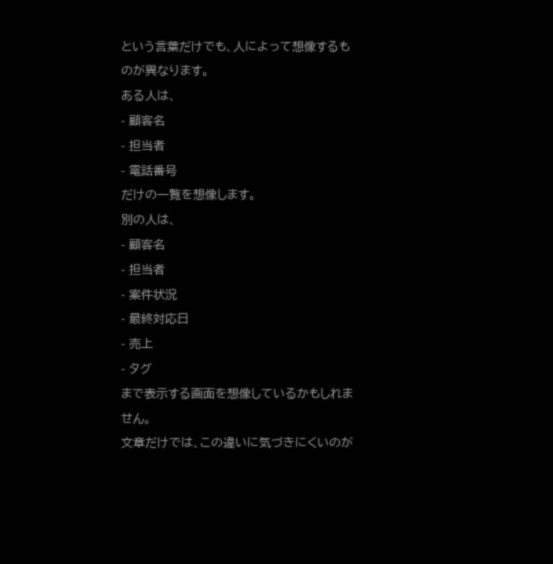という言葉だけでも、人によって想像するものが異なります。
ある人は、
- 顧客名
- 担当者
- 電話番号
だけの一覧を想像します。
別の人は、
- 顧客名
- 担当者
- 案件状況
- 最終対応日
- 売上
- タグ
まで表示する画面を想像しているかもしれません。
文章だけでは、この違いに気づきにくいのが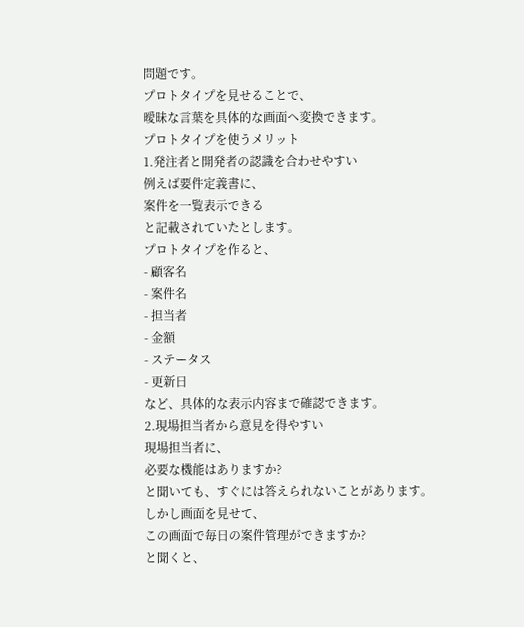問題です。
プロトタイプを見せることで、
曖昧な言葉を具体的な画面へ変換できます。
プロトタイプを使うメリット
1.発注者と開発者の認識を合わせやすい
例えば要件定義書に、
案件を一覧表示できる
と記載されていたとします。
プロトタイプを作ると、
- 顧客名
- 案件名
- 担当者
- 金額
- ステータス
- 更新日
など、具体的な表示内容まで確認できます。
2.現場担当者から意見を得やすい
現場担当者に、
必要な機能はありますか?
と聞いても、すぐには答えられないことがあります。
しかし画面を見せて、
この画面で毎日の案件管理ができますか?
と聞くと、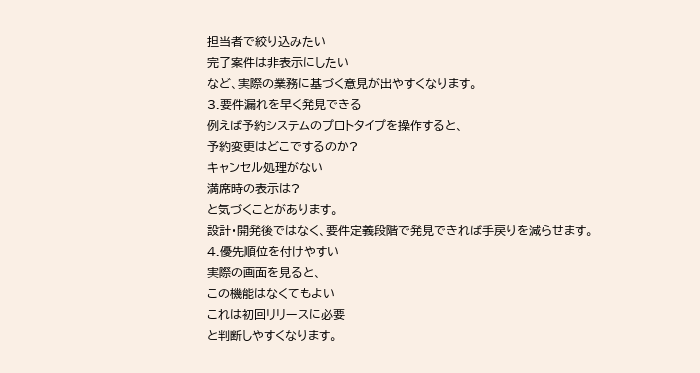担当者で絞り込みたい
完了案件は非表示にしたい
など、実際の業務に基づく意見が出やすくなります。
3.要件漏れを早く発見できる
例えば予約システムのプロトタイプを操作すると、
予約変更はどこでするのか?
キャンセル処理がない
満席時の表示は?
と気づくことがあります。
設計・開発後ではなく、要件定義段階で発見できれば手戻りを減らせます。
4.優先順位を付けやすい
実際の画面を見ると、
この機能はなくてもよい
これは初回リリースに必要
と判断しやすくなります。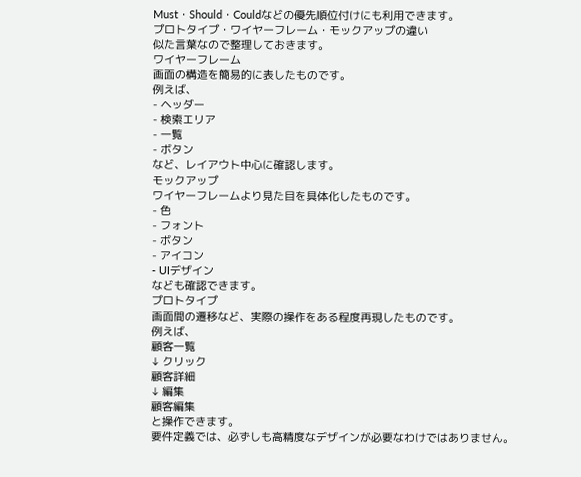Must・Should・Couldなどの優先順位付けにも利用できます。
プロトタイプ・ワイヤーフレーム・モックアップの違い
似た言葉なので整理しておきます。
ワイヤーフレーム
画面の構造を簡易的に表したものです。
例えば、
- ヘッダー
- 検索エリア
- 一覧
- ボタン
など、レイアウト中心に確認します。
モックアップ
ワイヤーフレームより見た目を具体化したものです。
- 色
- フォント
- ボタン
- アイコン
- UIデザイン
なども確認できます。
プロトタイプ
画面間の遷移など、実際の操作をある程度再現したものです。
例えば、
顧客一覧
↓ クリック
顧客詳細
↓ 編集
顧客編集
と操作できます。
要件定義では、必ずしも高精度なデザインが必要なわけではありません。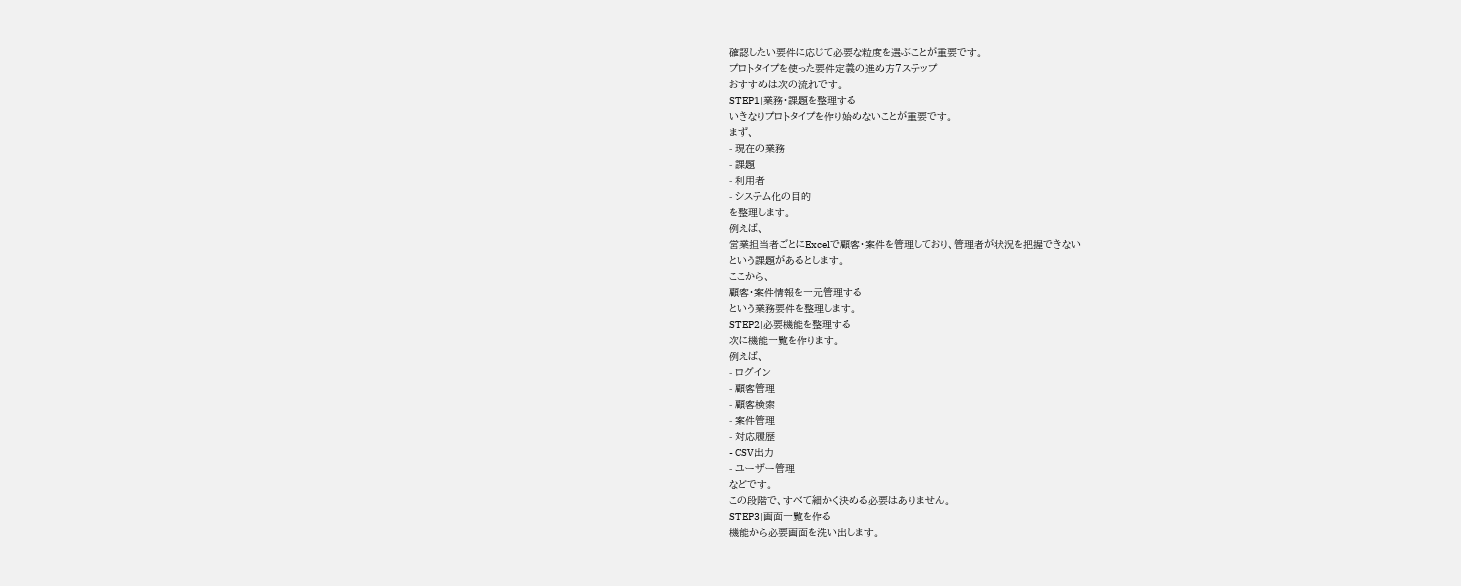確認したい要件に応じて必要な粒度を選ぶことが重要です。
プロトタイプを使った要件定義の進め方7ステップ
おすすめは次の流れです。
STEP1|業務・課題を整理する
いきなりプロトタイプを作り始めないことが重要です。
まず、
- 現在の業務
- 課題
- 利用者
- システム化の目的
を整理します。
例えば、
営業担当者ごとにExcelで顧客・案件を管理しており、管理者が状況を把握できない
という課題があるとします。
ここから、
顧客・案件情報を一元管理する
という業務要件を整理します。
STEP2|必要機能を整理する
次に機能一覧を作ります。
例えば、
- ログイン
- 顧客管理
- 顧客検索
- 案件管理
- 対応履歴
- CSV出力
- ユーザー管理
などです。
この段階で、すべて細かく決める必要はありません。
STEP3|画面一覧を作る
機能から必要画面を洗い出します。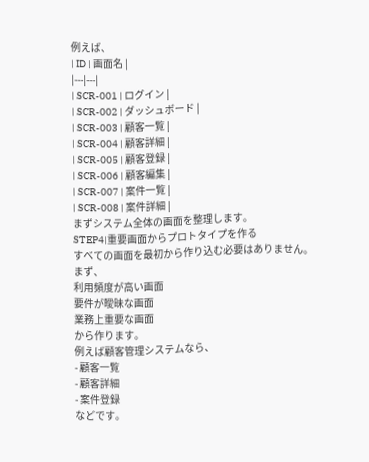例えば、
| ID | 画面名 |
|---|---|
| SCR-001 | ログイン |
| SCR-002 | ダッシュボード |
| SCR-003 | 顧客一覧 |
| SCR-004 | 顧客詳細 |
| SCR-005 | 顧客登録 |
| SCR-006 | 顧客編集 |
| SCR-007 | 案件一覧 |
| SCR-008 | 案件詳細 |
まずシステム全体の画面を整理します。
STEP4|重要画面からプロトタイプを作る
すべての画面を最初から作り込む必要はありません。
まず、
利用頻度が高い画面
要件が曖昧な画面
業務上重要な画面
から作ります。
例えば顧客管理システムなら、
- 顧客一覧
- 顧客詳細
- 案件登録
などです。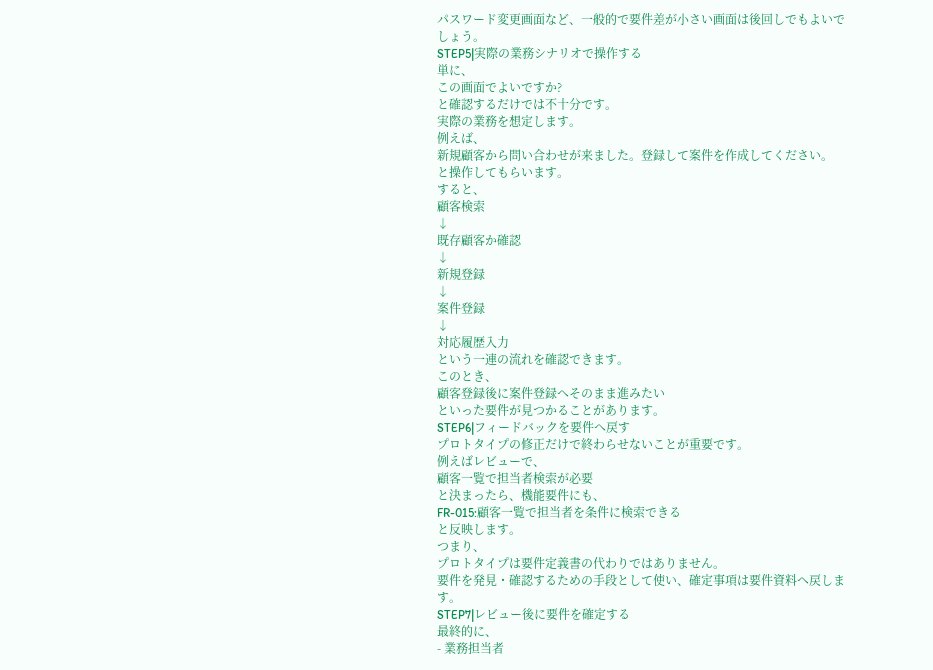パスワード変更画面など、一般的で要件差が小さい画面は後回しでもよいでしょう。
STEP5|実際の業務シナリオで操作する
単に、
この画面でよいですか?
と確認するだけでは不十分です。
実際の業務を想定します。
例えば、
新規顧客から問い合わせが来ました。登録して案件を作成してください。
と操作してもらいます。
すると、
顧客検索
↓
既存顧客か確認
↓
新規登録
↓
案件登録
↓
対応履歴入力
という一連の流れを確認できます。
このとき、
顧客登録後に案件登録へそのまま進みたい
といった要件が見つかることがあります。
STEP6|フィードバックを要件へ戻す
プロトタイプの修正だけで終わらせないことが重要です。
例えばレビューで、
顧客一覧で担当者検索が必要
と決まったら、機能要件にも、
FR-015:顧客一覧で担当者を条件に検索できる
と反映します。
つまり、
プロトタイプは要件定義書の代わりではありません。
要件を発見・確認するための手段として使い、確定事項は要件資料へ戻します。
STEP7|レビュー後に要件を確定する
最終的に、
- 業務担当者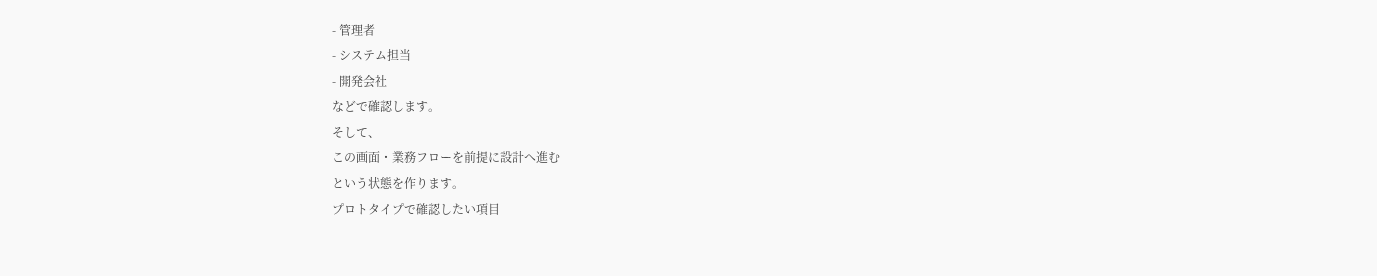- 管理者
- システム担当
- 開発会社
などで確認します。
そして、
この画面・業務フローを前提に設計へ進む
という状態を作ります。
プロトタイプで確認したい項目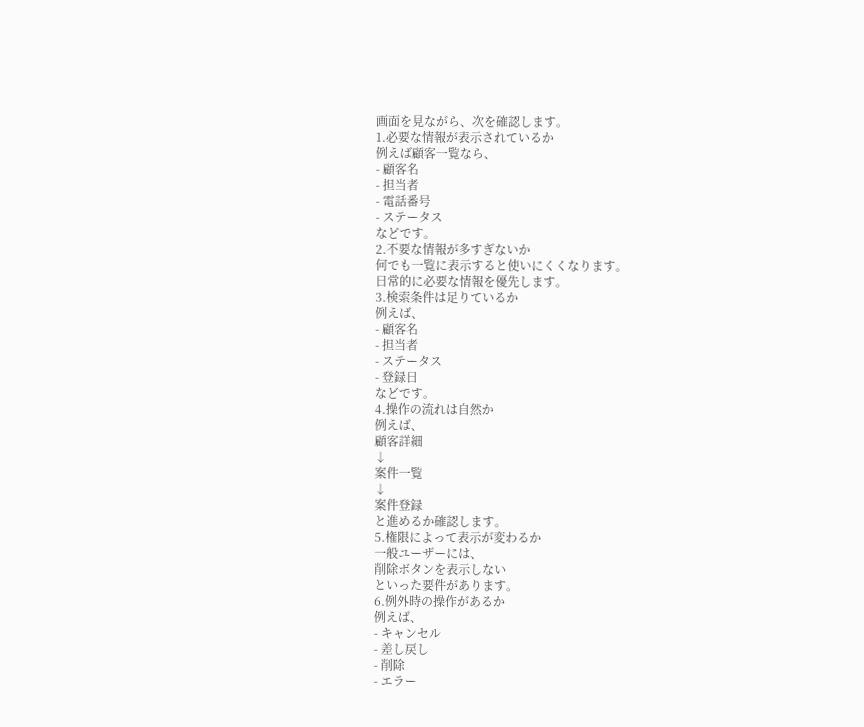画面を見ながら、次を確認します。
1.必要な情報が表示されているか
例えば顧客一覧なら、
- 顧客名
- 担当者
- 電話番号
- ステータス
などです。
2.不要な情報が多すぎないか
何でも一覧に表示すると使いにくくなります。
日常的に必要な情報を優先します。
3.検索条件は足りているか
例えば、
- 顧客名
- 担当者
- ステータス
- 登録日
などです。
4.操作の流れは自然か
例えば、
顧客詳細
↓
案件一覧
↓
案件登録
と進めるか確認します。
5.権限によって表示が変わるか
一般ユーザーには、
削除ボタンを表示しない
といった要件があります。
6.例外時の操作があるか
例えば、
- キャンセル
- 差し戻し
- 削除
- エラー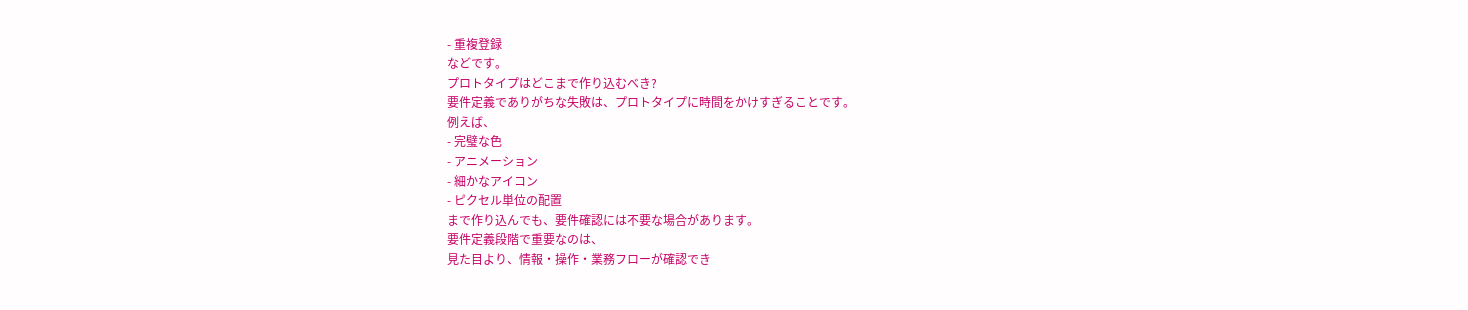- 重複登録
などです。
プロトタイプはどこまで作り込むべき?
要件定義でありがちな失敗は、プロトタイプに時間をかけすぎることです。
例えば、
- 完璧な色
- アニメーション
- 細かなアイコン
- ピクセル単位の配置
まで作り込んでも、要件確認には不要な場合があります。
要件定義段階で重要なのは、
見た目より、情報・操作・業務フローが確認でき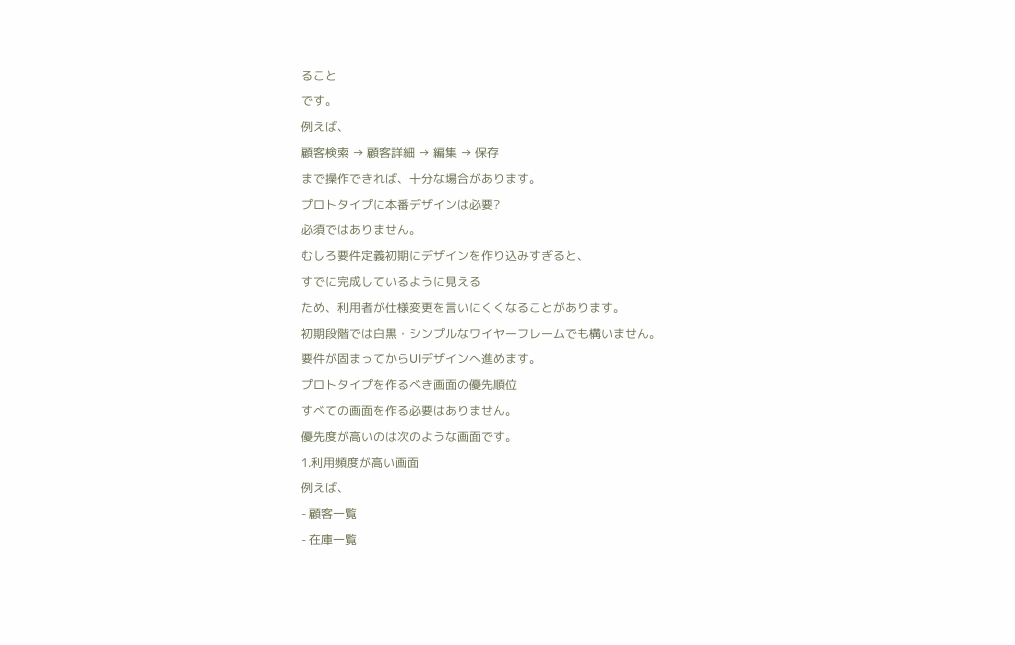ること
です。
例えば、
顧客検索 → 顧客詳細 → 編集 → 保存
まで操作できれば、十分な場合があります。
プロトタイプに本番デザインは必要?
必須ではありません。
むしろ要件定義初期にデザインを作り込みすぎると、
すでに完成しているように見える
ため、利用者が仕様変更を言いにくくなることがあります。
初期段階では白黒・シンプルなワイヤーフレームでも構いません。
要件が固まってからUIデザインへ進めます。
プロトタイプを作るべき画面の優先順位
すべての画面を作る必要はありません。
優先度が高いのは次のような画面です。
1.利用頻度が高い画面
例えば、
- 顧客一覧
- 在庫一覧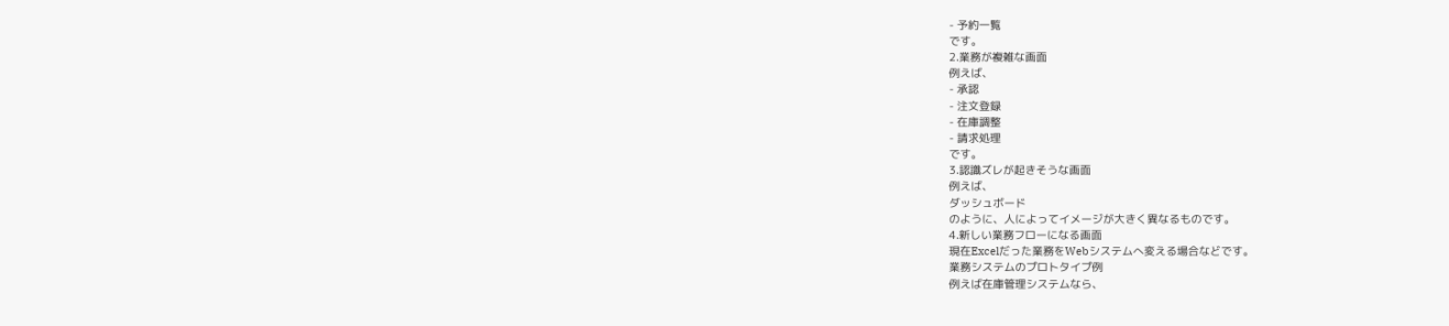- 予約一覧
です。
2.業務が複雑な画面
例えば、
- 承認
- 注文登録
- 在庫調整
- 請求処理
です。
3.認識ズレが起きそうな画面
例えば、
ダッシュボード
のように、人によってイメージが大きく異なるものです。
4.新しい業務フローになる画面
現在Excelだった業務をWebシステムへ変える場合などです。
業務システムのプロトタイプ例
例えば在庫管理システムなら、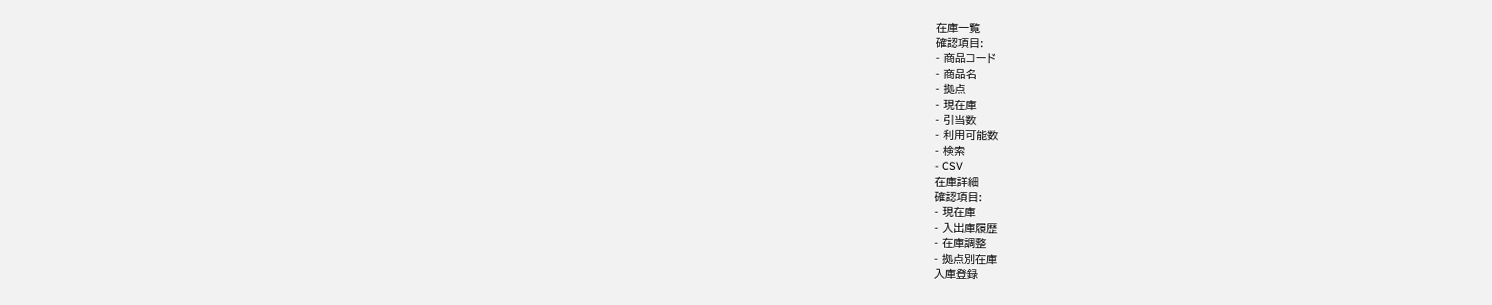在庫一覧
確認項目:
- 商品コード
- 商品名
- 拠点
- 現在庫
- 引当数
- 利用可能数
- 検索
- CSV
在庫詳細
確認項目:
- 現在庫
- 入出庫履歴
- 在庫調整
- 拠点別在庫
入庫登録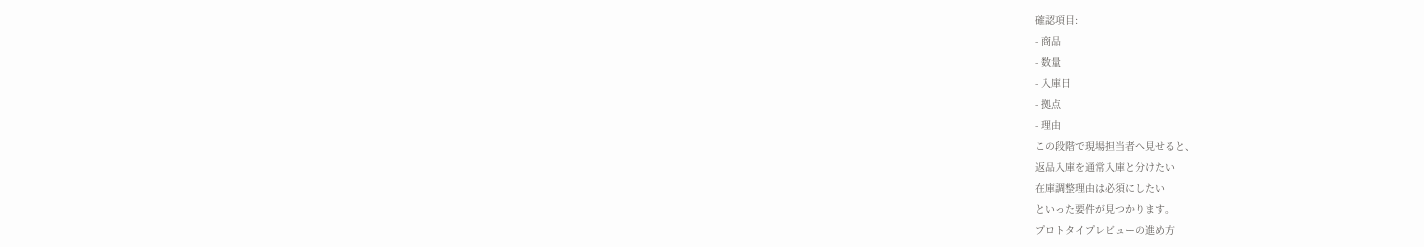確認項目:
- 商品
- 数量
- 入庫日
- 拠点
- 理由
この段階で現場担当者へ見せると、
返品入庫を通常入庫と分けたい
在庫調整理由は必須にしたい
といった要件が見つかります。
プロトタイプレビューの進め方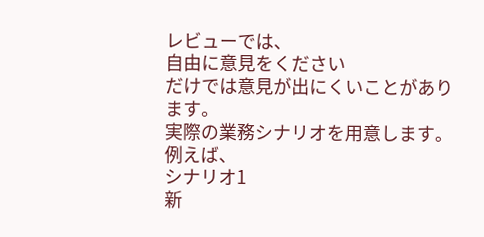レビューでは、
自由に意見をください
だけでは意見が出にくいことがあります。
実際の業務シナリオを用意します。
例えば、
シナリオ1
新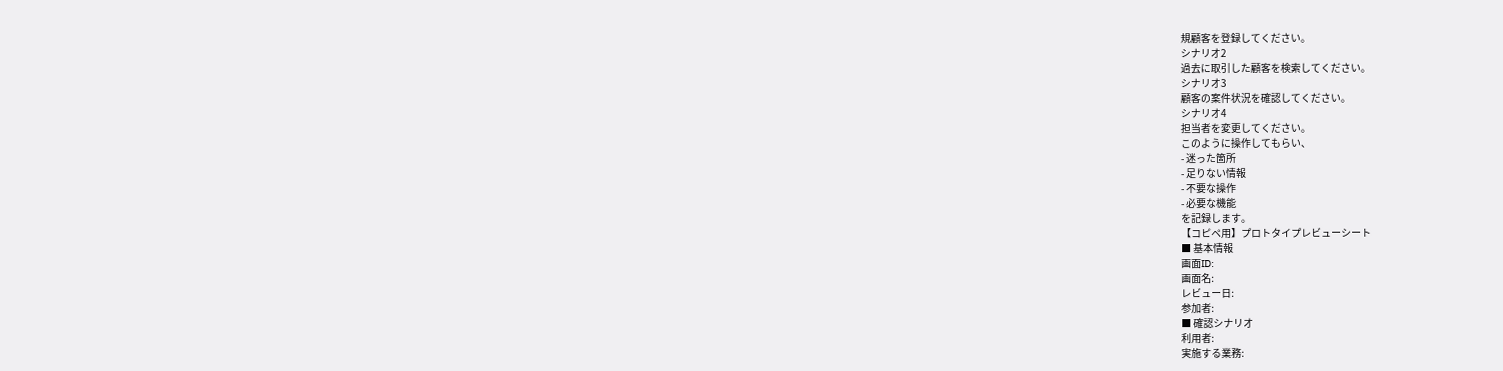規顧客を登録してください。
シナリオ2
過去に取引した顧客を検索してください。
シナリオ3
顧客の案件状況を確認してください。
シナリオ4
担当者を変更してください。
このように操作してもらい、
- 迷った箇所
- 足りない情報
- 不要な操作
- 必要な機能
を記録します。
【コピペ用】プロトタイプレビューシート
■ 基本情報
画面ID:
画面名:
レビュー日:
参加者:
■ 確認シナリオ
利用者:
実施する業務: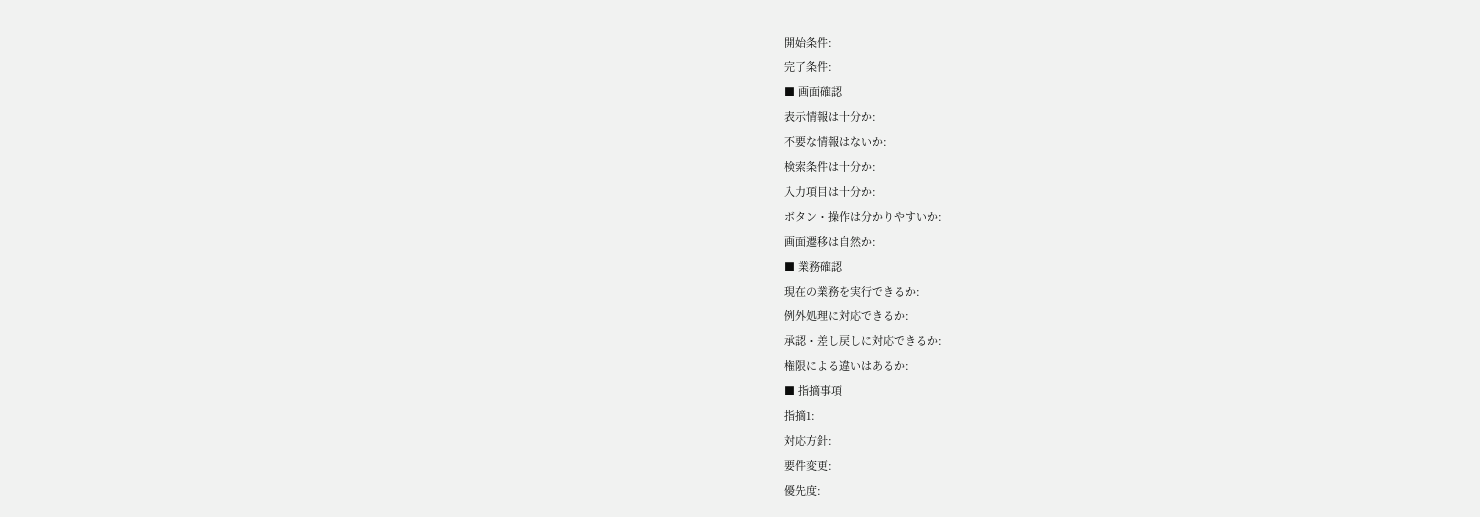開始条件:
完了条件:
■ 画面確認
表示情報は十分か:
不要な情報はないか:
検索条件は十分か:
入力項目は十分か:
ボタン・操作は分かりやすいか:
画面遷移は自然か:
■ 業務確認
現在の業務を実行できるか:
例外処理に対応できるか:
承認・差し戻しに対応できるか:
権限による違いはあるか:
■ 指摘事項
指摘1:
対応方針:
要件変更:
優先度: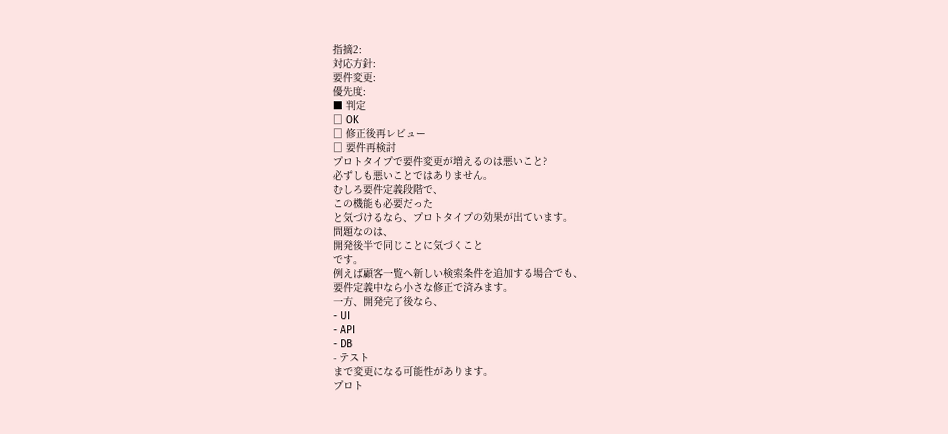指摘2:
対応方針:
要件変更:
優先度:
■ 判定
□ OK
□ 修正後再レビュー
□ 要件再検討
プロトタイプで要件変更が増えるのは悪いこと?
必ずしも悪いことではありません。
むしろ要件定義段階で、
この機能も必要だった
と気づけるなら、プロトタイプの効果が出ています。
問題なのは、
開発後半で同じことに気づくこと
です。
例えば顧客一覧へ新しい検索条件を追加する場合でも、
要件定義中なら小さな修正で済みます。
一方、開発完了後なら、
- UI
- API
- DB
- テスト
まで変更になる可能性があります。
プロト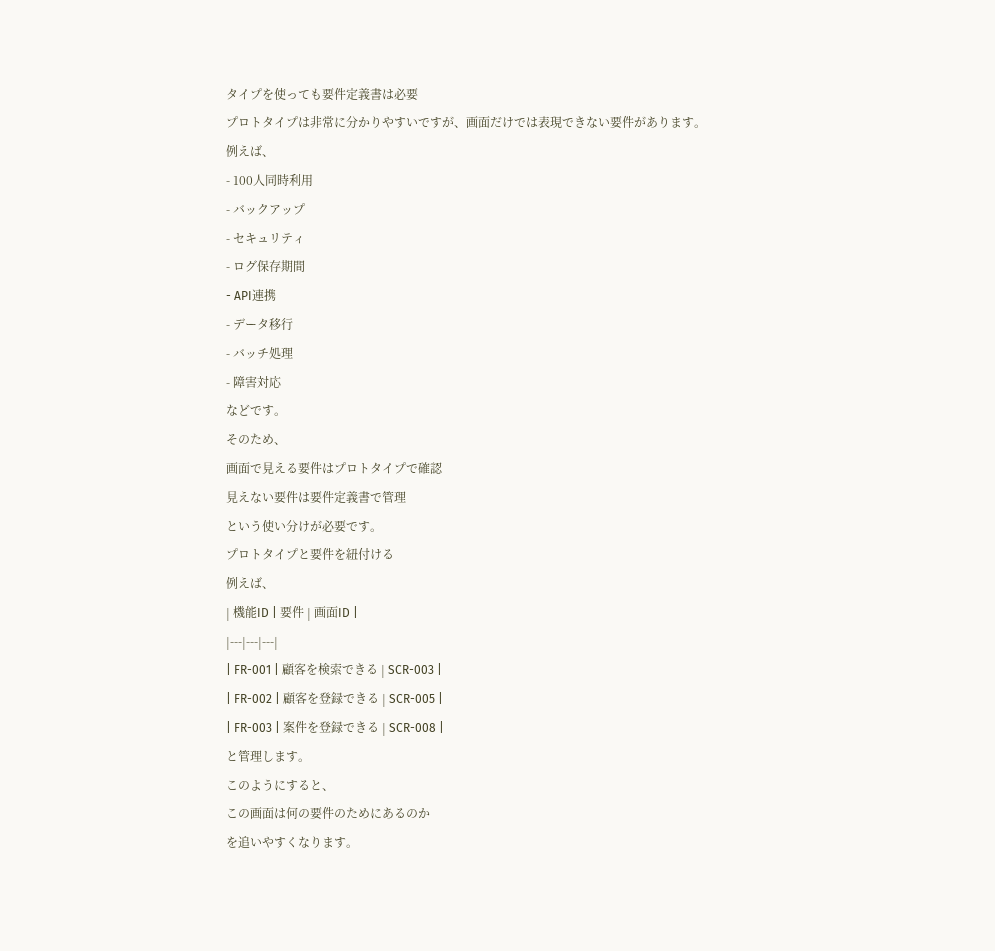タイプを使っても要件定義書は必要
プロトタイプは非常に分かりやすいですが、画面だけでは表現できない要件があります。
例えば、
- 100人同時利用
- バックアップ
- セキュリティ
- ログ保存期間
- API連携
- データ移行
- バッチ処理
- 障害対応
などです。
そのため、
画面で見える要件はプロトタイプで確認
見えない要件は要件定義書で管理
という使い分けが必要です。
プロトタイプと要件を紐付ける
例えば、
| 機能ID | 要件 | 画面ID |
|---|---|---|
| FR-001 | 顧客を検索できる | SCR-003 |
| FR-002 | 顧客を登録できる | SCR-005 |
| FR-003 | 案件を登録できる | SCR-008 |
と管理します。
このようにすると、
この画面は何の要件のためにあるのか
を追いやすくなります。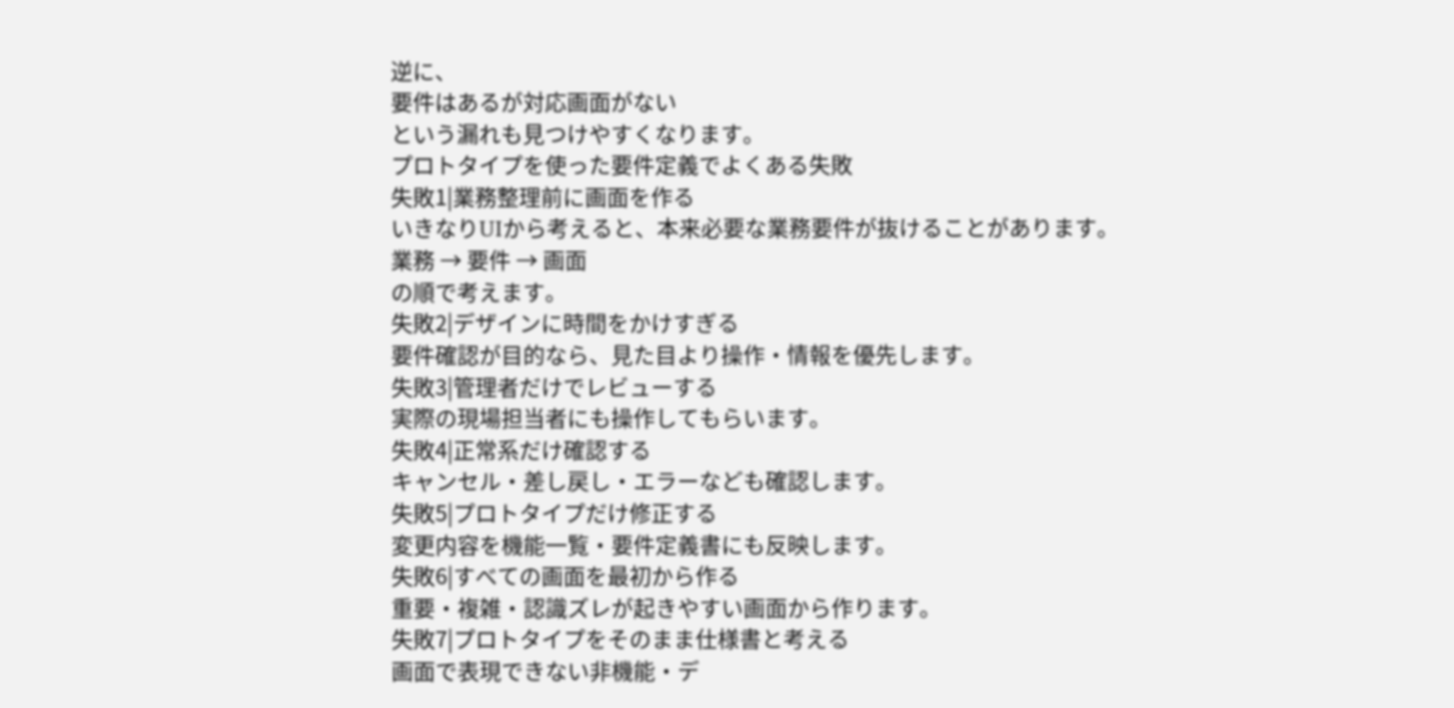逆に、
要件はあるが対応画面がない
という漏れも見つけやすくなります。
プロトタイプを使った要件定義でよくある失敗
失敗1|業務整理前に画面を作る
いきなりUIから考えると、本来必要な業務要件が抜けることがあります。
業務 → 要件 → 画面
の順で考えます。
失敗2|デザインに時間をかけすぎる
要件確認が目的なら、見た目より操作・情報を優先します。
失敗3|管理者だけでレビューする
実際の現場担当者にも操作してもらいます。
失敗4|正常系だけ確認する
キャンセル・差し戻し・エラーなども確認します。
失敗5|プロトタイプだけ修正する
変更内容を機能一覧・要件定義書にも反映します。
失敗6|すべての画面を最初から作る
重要・複雑・認識ズレが起きやすい画面から作ります。
失敗7|プロトタイプをそのまま仕様書と考える
画面で表現できない非機能・デ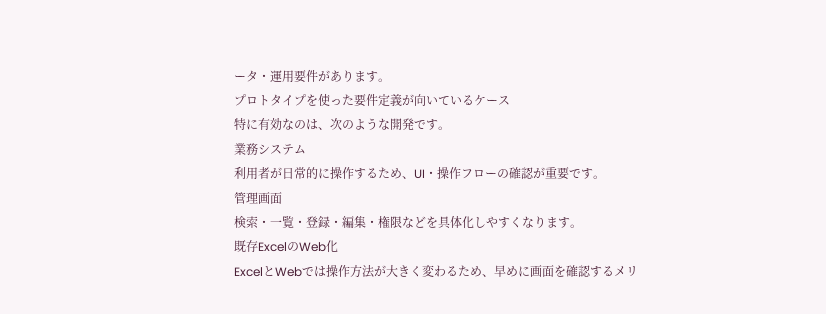ータ・運用要件があります。
プロトタイプを使った要件定義が向いているケース
特に有効なのは、次のような開発です。
業務システム
利用者が日常的に操作するため、UI・操作フローの確認が重要です。
管理画面
検索・一覧・登録・編集・権限などを具体化しやすくなります。
既存ExcelのWeb化
ExcelとWebでは操作方法が大きく変わるため、早めに画面を確認するメリ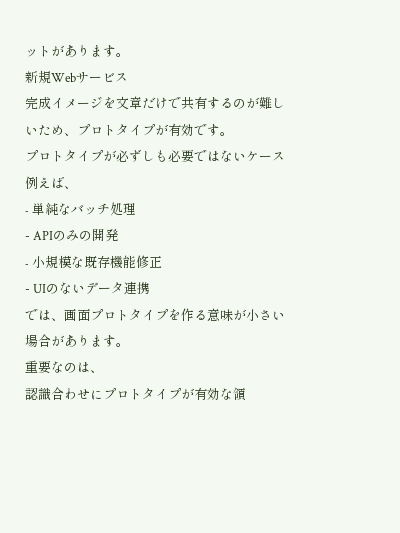ットがあります。
新規Webサービス
完成イメージを文章だけで共有するのが難しいため、プロトタイプが有効です。
プロトタイプが必ずしも必要ではないケース
例えば、
- 単純なバッチ処理
- APIのみの開発
- 小規模な既存機能修正
- UIのないデータ連携
では、画面プロトタイプを作る意味が小さい場合があります。
重要なのは、
認識合わせにプロトタイプが有効な領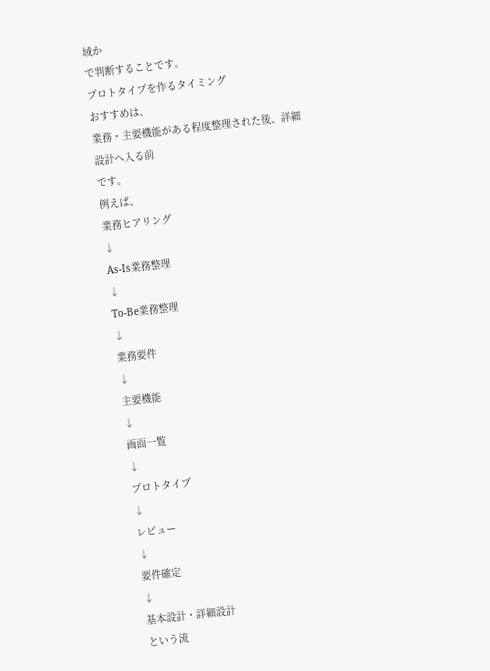域か
で判断することです。
プロトタイプを作るタイミング
おすすめは、
業務・主要機能がある程度整理された後、詳細設計へ入る前
です。
例えば、
業務ヒアリング
↓
As-Is業務整理
↓
To-Be業務整理
↓
業務要件
↓
主要機能
↓
画面一覧
↓
プロトタイプ
↓
レビュー
↓
要件確定
↓
基本設計・詳細設計
という流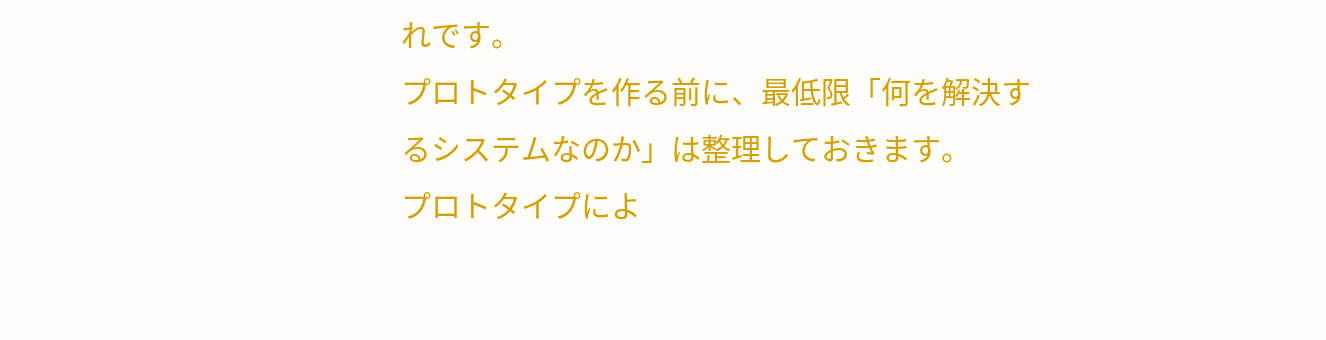れです。
プロトタイプを作る前に、最低限「何を解決するシステムなのか」は整理しておきます。
プロトタイプによ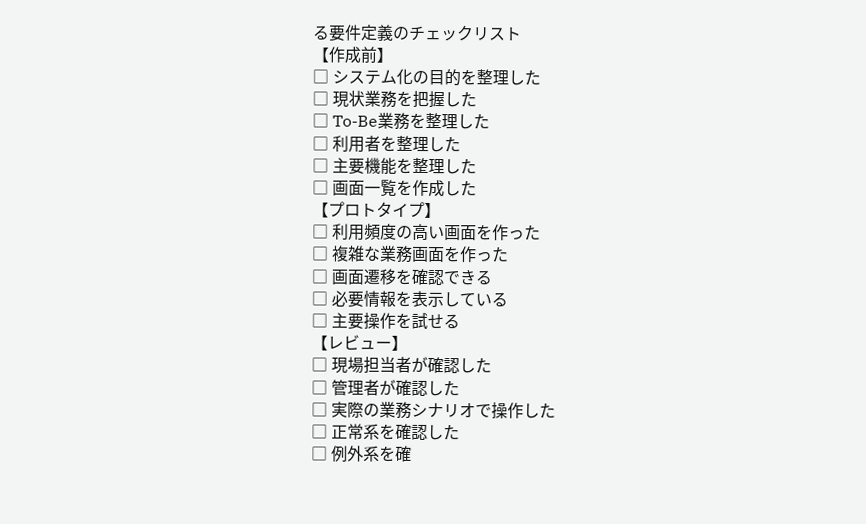る要件定義のチェックリスト
【作成前】
□ システム化の目的を整理した
□ 現状業務を把握した
□ To-Be業務を整理した
□ 利用者を整理した
□ 主要機能を整理した
□ 画面一覧を作成した
【プロトタイプ】
□ 利用頻度の高い画面を作った
□ 複雑な業務画面を作った
□ 画面遷移を確認できる
□ 必要情報を表示している
□ 主要操作を試せる
【レビュー】
□ 現場担当者が確認した
□ 管理者が確認した
□ 実際の業務シナリオで操作した
□ 正常系を確認した
□ 例外系を確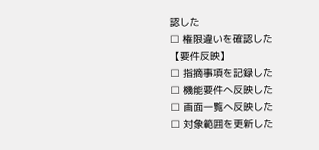認した
□ 権限違いを確認した
【要件反映】
□ 指摘事項を記録した
□ 機能要件へ反映した
□ 画面一覧へ反映した
□ 対象範囲を更新した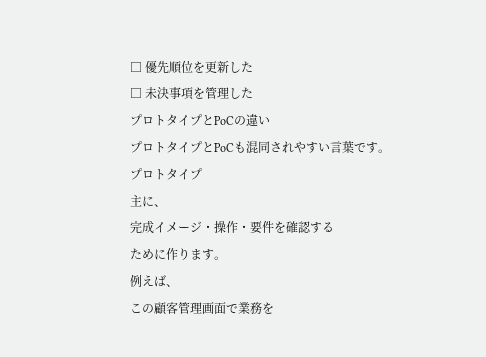□ 優先順位を更新した
□ 未決事項を管理した
プロトタイプとPoCの違い
プロトタイプとPoCも混同されやすい言葉です。
プロトタイプ
主に、
完成イメージ・操作・要件を確認する
ために作ります。
例えば、
この顧客管理画面で業務を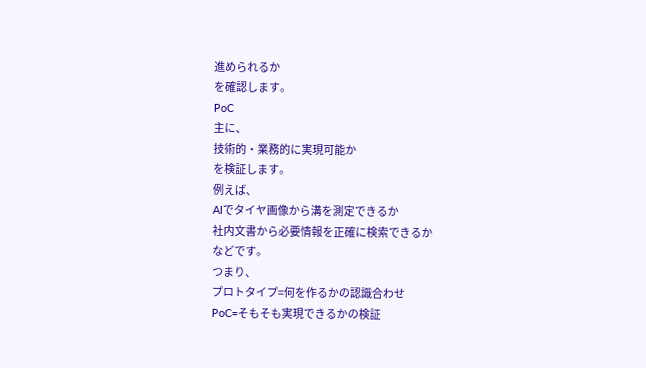進められるか
を確認します。
PoC
主に、
技術的・業務的に実現可能か
を検証します。
例えば、
AIでタイヤ画像から溝を測定できるか
社内文書から必要情報を正確に検索できるか
などです。
つまり、
プロトタイプ=何を作るかの認識合わせ
PoC=そもそも実現できるかの検証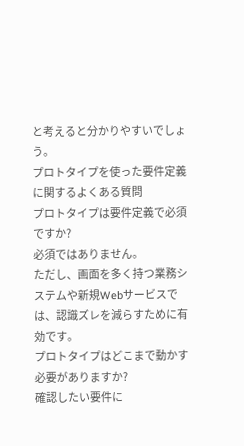と考えると分かりやすいでしょう。
プロトタイプを使った要件定義に関するよくある質問
プロトタイプは要件定義で必須ですか?
必須ではありません。
ただし、画面を多く持つ業務システムや新規Webサービスでは、認識ズレを減らすために有効です。
プロトタイプはどこまで動かす必要がありますか?
確認したい要件に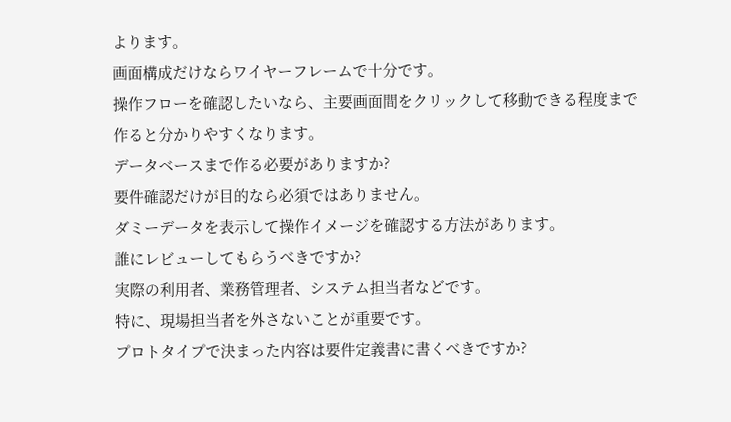よります。
画面構成だけならワイヤーフレームで十分です。
操作フローを確認したいなら、主要画面間をクリックして移動できる程度まで作ると分かりやすくなります。
データベースまで作る必要がありますか?
要件確認だけが目的なら必須ではありません。
ダミーデータを表示して操作イメージを確認する方法があります。
誰にレビューしてもらうべきですか?
実際の利用者、業務管理者、システム担当者などです。
特に、現場担当者を外さないことが重要です。
プロトタイプで決まった内容は要件定義書に書くべきですか?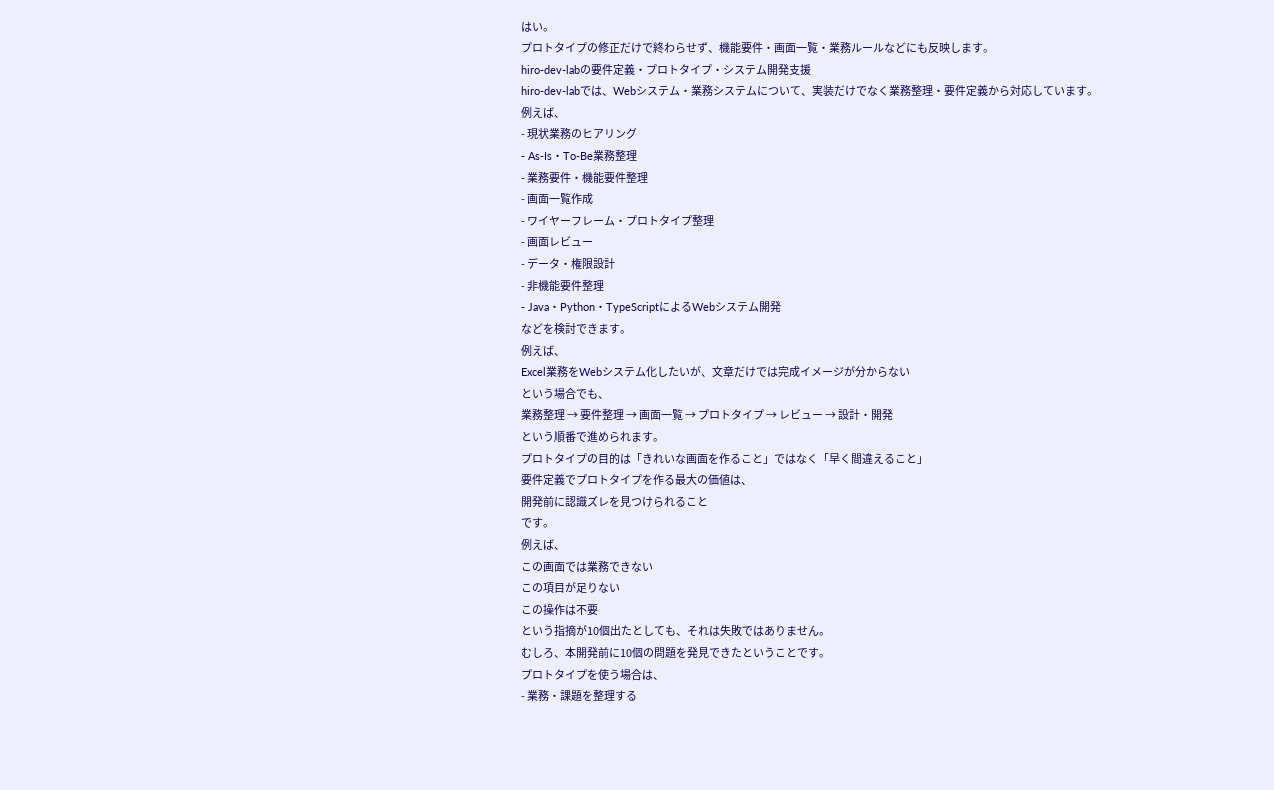はい。
プロトタイプの修正だけで終わらせず、機能要件・画面一覧・業務ルールなどにも反映します。
hiro-dev-labの要件定義・プロトタイプ・システム開発支援
hiro-dev-labでは、Webシステム・業務システムについて、実装だけでなく業務整理・要件定義から対応しています。
例えば、
- 現状業務のヒアリング
- As-Is・To-Be業務整理
- 業務要件・機能要件整理
- 画面一覧作成
- ワイヤーフレーム・プロトタイプ整理
- 画面レビュー
- データ・権限設計
- 非機能要件整理
- Java・Python・TypeScriptによるWebシステム開発
などを検討できます。
例えば、
Excel業務をWebシステム化したいが、文章だけでは完成イメージが分からない
という場合でも、
業務整理 → 要件整理 → 画面一覧 → プロトタイプ → レビュー → 設計・開発
という順番で進められます。
プロトタイプの目的は「きれいな画面を作ること」ではなく「早く間違えること」
要件定義でプロトタイプを作る最大の価値は、
開発前に認識ズレを見つけられること
です。
例えば、
この画面では業務できない
この項目が足りない
この操作は不要
という指摘が10個出たとしても、それは失敗ではありません。
むしろ、本開発前に10個の問題を発見できたということです。
プロトタイプを使う場合は、
- 業務・課題を整理する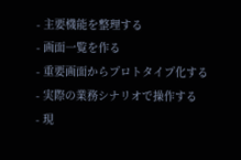- 主要機能を整理する
- 画面一覧を作る
- 重要画面からプロトタイプ化する
- 実際の業務シナリオで操作する
- 現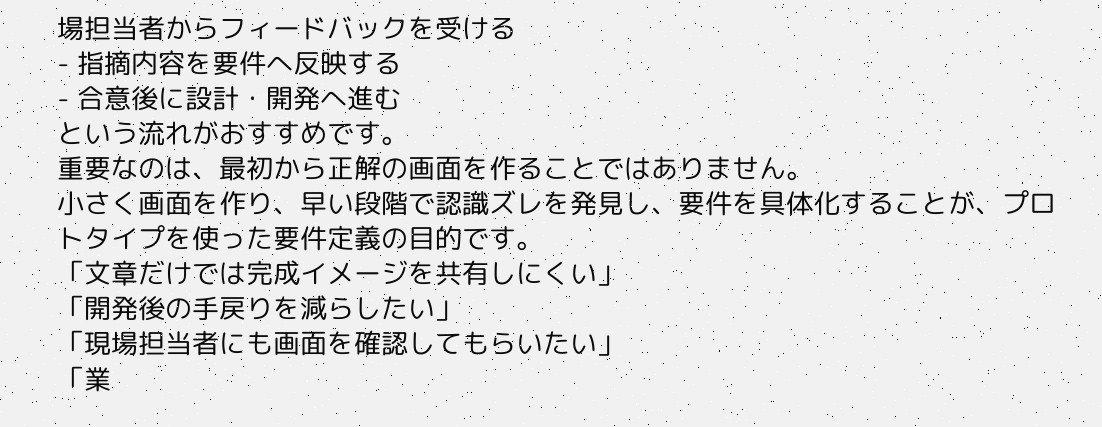場担当者からフィードバックを受ける
- 指摘内容を要件へ反映する
- 合意後に設計・開発へ進む
という流れがおすすめです。
重要なのは、最初から正解の画面を作ることではありません。
小さく画面を作り、早い段階で認識ズレを発見し、要件を具体化することが、プロトタイプを使った要件定義の目的です。
「文章だけでは完成イメージを共有しにくい」
「開発後の手戻りを減らしたい」
「現場担当者にも画面を確認してもらいたい」
「業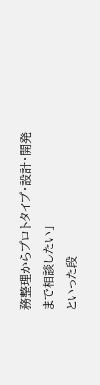務整理からプロトタイプ・設計・開発まで相談したい」
といった段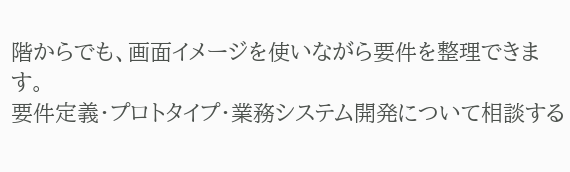階からでも、画面イメージを使いながら要件を整理できます。
要件定義・プロトタイプ・業務システム開発について相談する